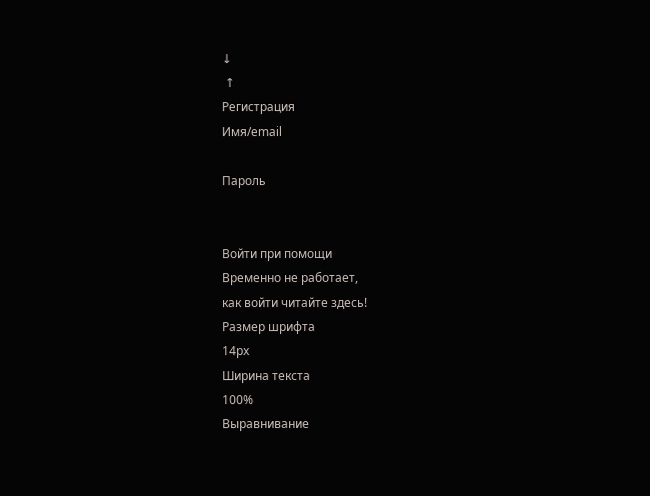↓
 ↑
Регистрация
Имя/email

Пароль


Войти при помощи
Временно не работает,
как войти читайте здесь!
Размер шрифта
14px
Ширина текста
100%
Выравнивание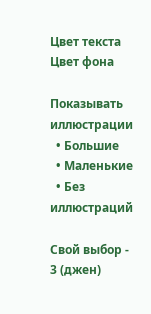Цвет текста
Цвет фона

Показывать иллюстрации
  • Большие
  • Маленькие
  • Без иллюстраций

Свой выбор - 3 (джен)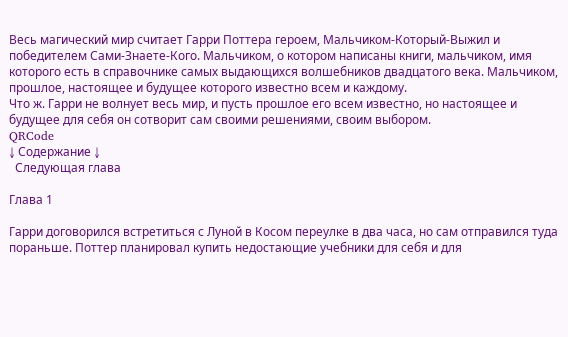Весь магический мир считает Гарри Поттера героем, Мальчиком-Который-Выжил и победителем Сами-Знаете-Кого. Мальчиком, о котором написаны книги, мальчиком, имя которого есть в справочнике самых выдающихся волшебников двадцатого века. Мальчиком, прошлое, настоящее и будущее которого известно всем и каждому.
Что ж. Гарри не волнует весь мир, и пусть прошлое его всем известно, но настоящее и будущее для себя он сотворит сам своими решениями, своим выбором.
QRCode
↓ Содержание ↓
  Следующая глава

Глава 1

Гарри договорился встретиться с Луной в Косом переулке в два часа, но сам отправился туда пораньше. Поттер планировал купить недостающие учебники для себя и для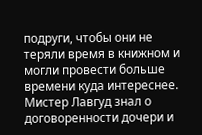подруги, чтобы они не теряли время в книжном и могли провести больше времени куда интереснее. Мистер Лавгуд знал о договоренности дочери и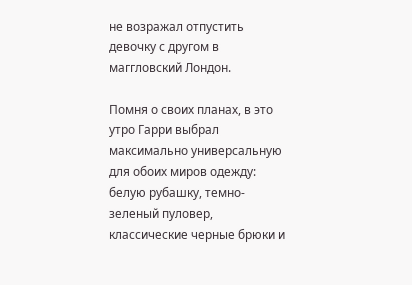не возражал отпустить девочку с другом в маггловский Лондон.

Помня о своих планах, в это утро Гарри выбрал максимально универсальную для обоих миров одежду: белую рубашку, темно-зеленый пуловер, классические черные брюки и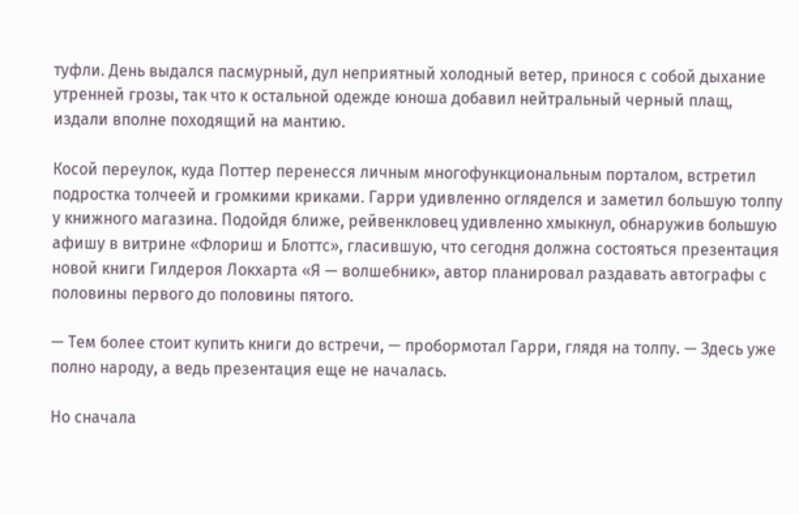туфли. День выдался пасмурный, дул неприятный холодный ветер, принося с собой дыхание утренней грозы, так что к остальной одежде юноша добавил нейтральный черный плащ, издали вполне походящий на мантию.

Косой переулок, куда Поттер перенесся личным многофункциональным порталом, встретил подростка толчеей и громкими криками. Гарри удивленно огляделся и заметил большую толпу у книжного магазина. Подойдя ближе, рейвенкловец удивленно хмыкнул, обнаружив большую афишу в витрине «Флориш и Блоттс», гласившую, что сегодня должна состояться презентация новой книги Гилдероя Локхарта «Я — волшебник», автор планировал раздавать автографы с половины первого до половины пятого.

— Тем более стоит купить книги до встречи, — пробормотал Гарри, глядя на толпу. — Здесь уже полно народу, а ведь презентация еще не началась.

Но сначала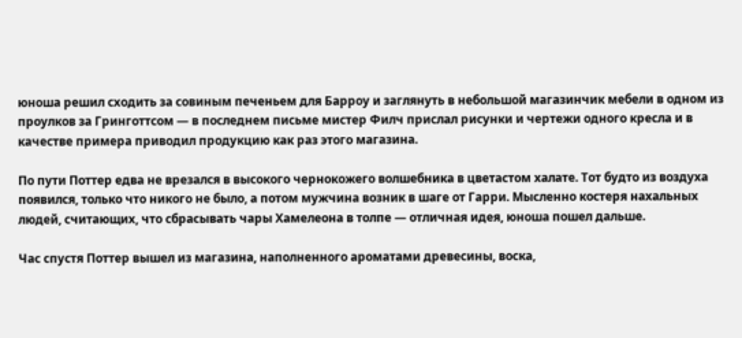юноша решил сходить за совиным печеньем для Барроу и заглянуть в небольшой магазинчик мебели в одном из проулков за Гринготтсом — в последнем письме мистер Филч прислал рисунки и чертежи одного кресла и в качестве примера приводил продукцию как раз этого магазина.

По пути Поттер едва не врезался в высокого чернокожего волшебника в цветастом халате. Тот будто из воздуха появился, только что никого не было, а потом мужчина возник в шаге от Гарри. Мысленно костеря нахальных людей, считающих, что сбрасывать чары Хамелеона в толпе — отличная идея, юноша пошел дальше.

Час спустя Поттер вышел из магазина, наполненного ароматами древесины, воска,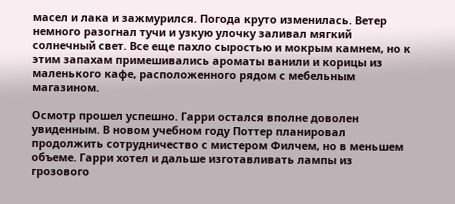масел и лака и зажмурился. Погода круто изменилась. Ветер немного разогнал тучи и узкую улочку заливал мягкий солнечный свет. Все еще пахло сыростью и мокрым камнем, но к этим запахам примешивались ароматы ванили и корицы из маленького кафе, расположенного рядом с мебельным магазином.

Осмотр прошел успешно. Гарри остался вполне доволен увиденным. В новом учебном году Поттер планировал продолжить сотрудничество с мистером Филчем, но в меньшем объеме. Гарри хотел и дальше изготавливать лампы из грозового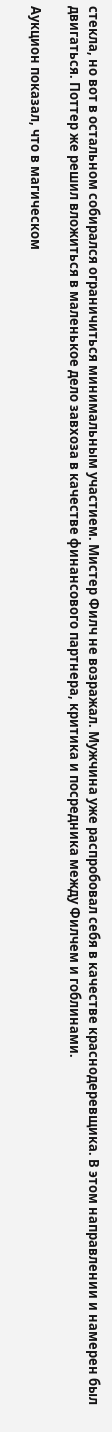стекла, но вот в остальном собирался ограничиться минимальным участием. Мистер Филч не возражал. Мужчина уже распробовал себя в качестве краснодеревщика. В этом направлении и намерен был двигаться. Поттер же решил вложиться в маленькое дело завхоза в качестве финансового партнера, критика и посредника между Филчем и гоблинами.

Аукцион показал, что в магическом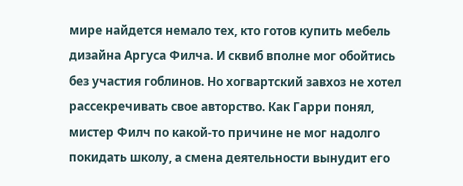мире найдется немало тех, кто готов купить мебель дизайна Аргуса Филча. И сквиб вполне мог обойтись без участия гоблинов. Но хогвартский завхоз не хотел рассекречивать свое авторство. Как Гарри понял, мистер Филч по какой-то причине не мог надолго покидать школу, а смена деятельности вынудит его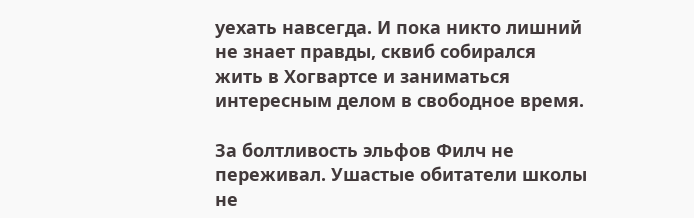уехать навсегда. И пока никто лишний не знает правды, сквиб собирался жить в Хогвартсе и заниматься интересным делом в свободное время.

За болтливость эльфов Филч не переживал. Ушастые обитатели школы не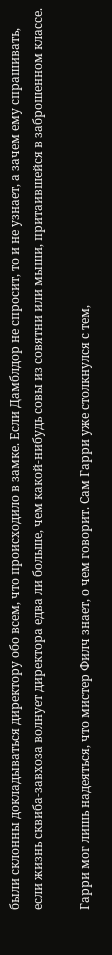были склонны докладываться директору обо всем, что происходило в замке. Если Дамблдор не спросит, то и не узнает, а зачем ему спрашивать, если жизнь сквиба-завхоза волнует директора едва ли больше, чем какой-нибудь совы из совятни или мыши, притаившейся в заброшенном классе.

Гарри мог лишь надеяться, что мистер Филч знает, о чем говорит. Сам Гарри уже столкнулся с тем,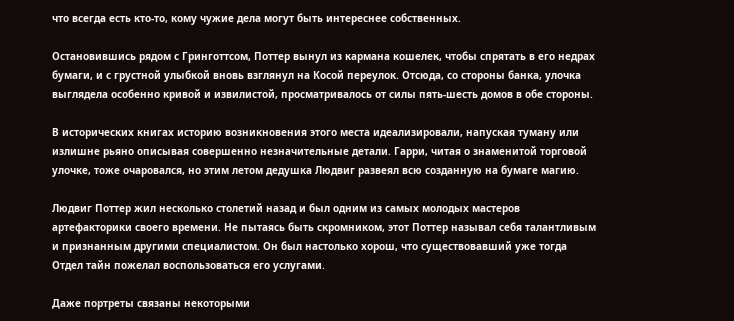что всегда есть кто-то, кому чужие дела могут быть интереснее собственных.

Остановившись рядом с Гринготтсом, Поттер вынул из кармана кошелек, чтобы спрятать в его недрах бумаги, и с грустной улыбкой вновь взглянул на Косой переулок. Отсюда, со стороны банка, улочка выглядела особенно кривой и извилистой, просматривалось от силы пять-шесть домов в обе стороны.

В исторических книгах историю возникновения этого места идеализировали, напуская туману или излишне рьяно описывая совершенно незначительные детали. Гарри, читая о знаменитой торговой улочке, тоже очаровался, но этим летом дедушка Людвиг развеял всю созданную на бумаге магию.

Людвиг Поттер жил несколько столетий назад и был одним из самых молодых мастеров артефакторики своего времени. Не пытаясь быть скромником, этот Поттер называл себя талантливым и признанным другими специалистом. Он был настолько хорош, что существовавший уже тогда Отдел тайн пожелал воспользоваться его услугами.

Даже портреты связаны некоторыми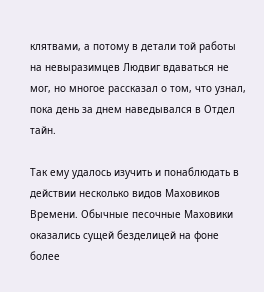клятвами, а потому в детали той работы на невыразимцев Людвиг вдаваться не мог, но многое рассказал о том, что узнал, пока день за днем наведывался в Отдел тайн.

Так ему удалось изучить и понаблюдать в действии несколько видов Маховиков Времени. Обычные песочные Маховики оказались сущей безделицей на фоне более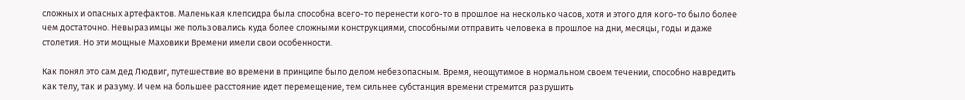сложных и опасных артефактов. Маленькая клепсидра была способна всего-то перенести кого-то в прошлое на несколько часов, хотя и этого для кого-то было более чем достаточно. Невыразимцы же пользовались куда более сложными конструкциями, способными отправить человека в прошлое на дни, месяцы, годы и даже столетия. Но эти мощные Маховики Времени имели свои особенности.

Как понял это сам дед Людвиг, путешествие во времени в принципе было делом небезопасным. Время, неощутимое в нормальном своем течении, способно навредить как телу, так и разуму. И чем на большее расстояние идет перемещение, тем сильнее субстанция времени стремится разрушить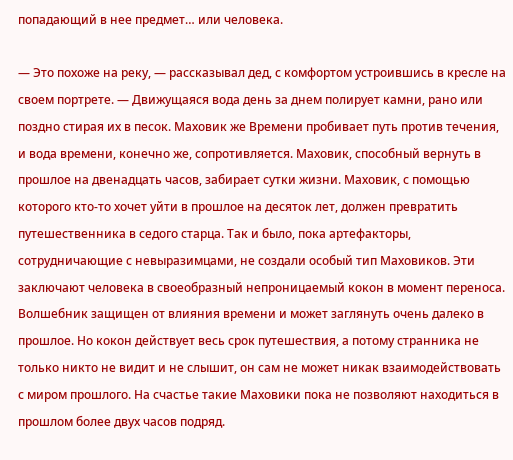попадающий в нее предмет… или человека.

— Это похоже на реку, — рассказывал дед, с комфортом устроившись в кресле на своем портрете. — Движущаяся вода день за днем полирует камни, рано или поздно стирая их в песок. Маховик же Времени пробивает путь против течения, и вода времени, конечно же, сопротивляется. Маховик, способный вернуть в прошлое на двенадцать часов, забирает сутки жизни. Маховик, с помощью которого кто-то хочет уйти в прошлое на десяток лет, должен превратить путешественника в седого старца. Так и было, пока артефакторы, сотрудничающие с невыразимцами, не создали особый тип Маховиков. Эти заключают человека в своеобразный непроницаемый кокон в момент переноса. Волшебник защищен от влияния времени и может заглянуть очень далеко в прошлое. Но кокон действует весь срок путешествия, а потому странника не только никто не видит и не слышит, он сам не может никак взаимодействовать с миром прошлого. На счастье такие Маховики пока не позволяют находиться в прошлом более двух часов подряд.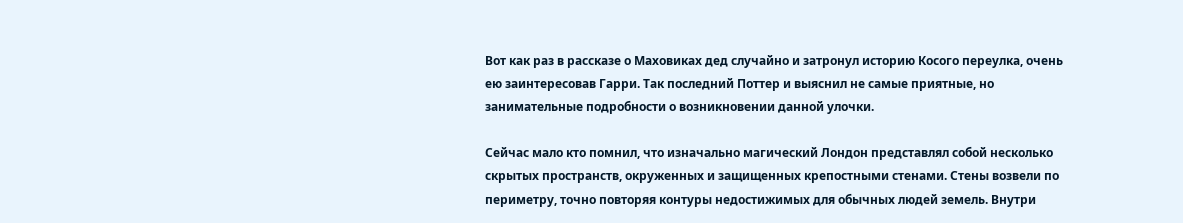Вот как раз в рассказе о Маховиках дед случайно и затронул историю Косого переулка, очень ею заинтересовав Гарри. Так последний Поттер и выяснил не самые приятные, но занимательные подробности о возникновении данной улочки.

Сейчас мало кто помнил, что изначально магический Лондон представлял собой несколько скрытых пространств, окруженных и защищенных крепостными стенами. Стены возвели по периметру, точно повторяя контуры недостижимых для обычных людей земель. Внутри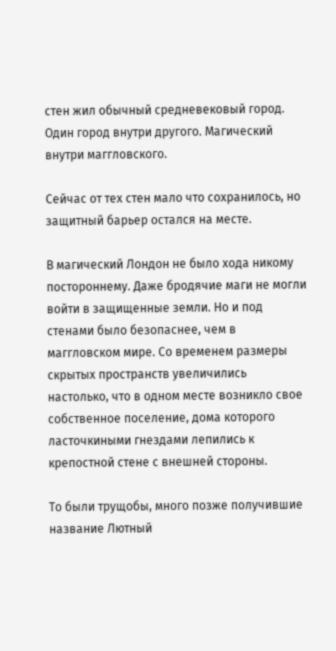стен жил обычный средневековый город. Один город внутри другого. Магический внутри маггловского.

Сейчас от тех стен мало что сохранилось, но защитный барьер остался на месте.

В магический Лондон не было хода никому постороннему. Даже бродячие маги не могли войти в защищенные земли. Но и под стенами было безопаснее, чем в маггловском мире. Со временем размеры скрытых пространств увеличились настолько, что в одном месте возникло свое собственное поселение, дома которого ласточкиными гнездами лепились к крепостной стене с внешней стороны.

То были трущобы, много позже получившие название Лютный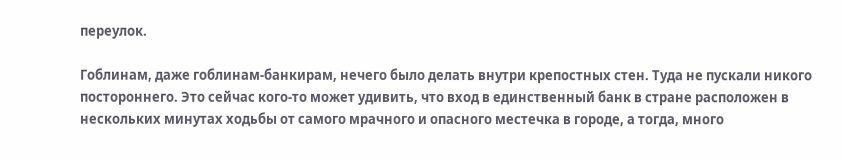переулок.

Гоблинам, даже гоблинам-банкирам, нечего было делать внутри крепостных стен. Туда не пускали никого постороннего. Это сейчас кого-то может удивить, что вход в единственный банк в стране расположен в нескольких минутах ходьбы от самого мрачного и опасного местечка в городе, а тогда, много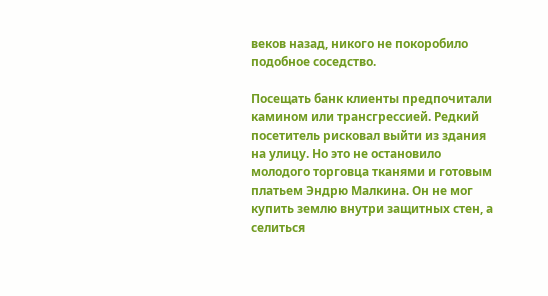веков назад, никого не покоробило подобное соседство.

Посещать банк клиенты предпочитали камином или трансгрессией. Редкий посетитель рисковал выйти из здания на улицу. Но это не остановило молодого торговца тканями и готовым платьем Эндрю Малкина. Он не мог купить землю внутри защитных стен, а селиться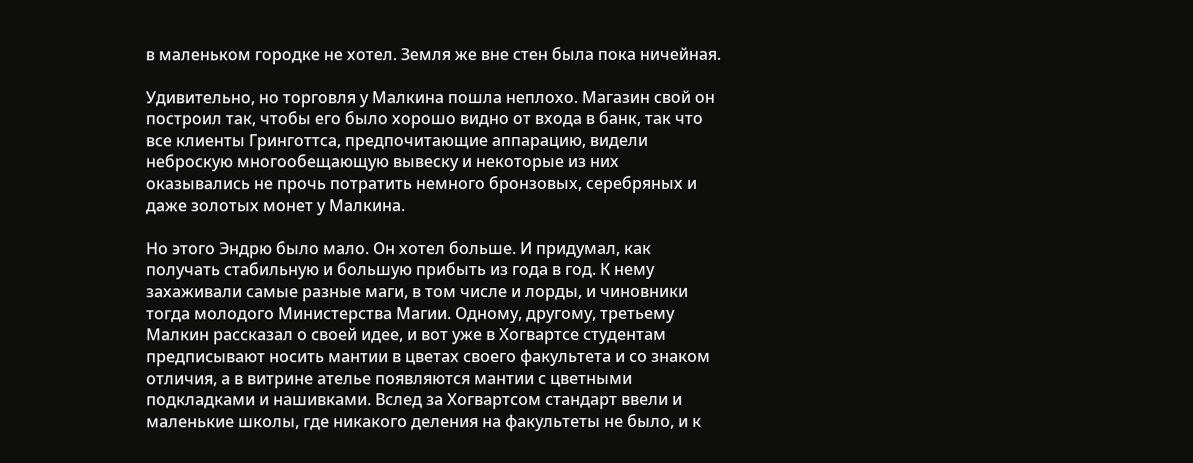в маленьком городке не хотел. Земля же вне стен была пока ничейная.

Удивительно, но торговля у Малкина пошла неплохо. Магазин свой он построил так, чтобы его было хорошо видно от входа в банк, так что все клиенты Гринготтса, предпочитающие аппарацию, видели неброскую многообещающую вывеску и некоторые из них оказывались не прочь потратить немного бронзовых, серебряных и даже золотых монет у Малкина.

Но этого Эндрю было мало. Он хотел больше. И придумал, как получать стабильную и большую прибыть из года в год. К нему захаживали самые разные маги, в том числе и лорды, и чиновники тогда молодого Министерства Магии. Одному, другому, третьему Малкин рассказал о своей идее, и вот уже в Хогвартсе студентам предписывают носить мантии в цветах своего факультета и со знаком отличия, а в витрине ателье появляются мантии с цветными подкладками и нашивками. Вслед за Хогвартсом стандарт ввели и маленькие школы, где никакого деления на факультеты не было, и к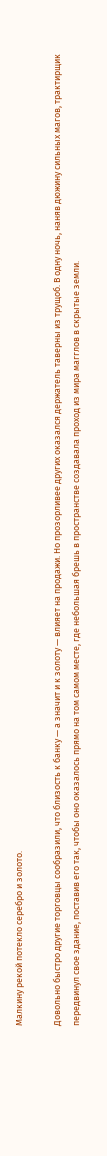Малкину рекой потекло серебро и золото.

Довольно быстро другие торговцы сообразили, что близость к банку — а значит и к золоту — влияет на продажи. Но прозорливее других оказался держатель таверны из трущоб. В одну ночь, наняв дюжину сильных магов, трактирщик передвинул свое здание, поставив его так, чтобы оно оказалось прямо на том самом месте, где небольшая брешь в пространстве создавала проход из мира магглов в скрытые земли.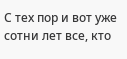С тех пор и вот уже сотни лет все, кто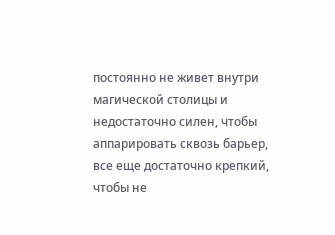постоянно не живет внутри магической столицы и недостаточно силен, чтобы аппарировать сквозь барьер, все еще достаточно крепкий, чтобы не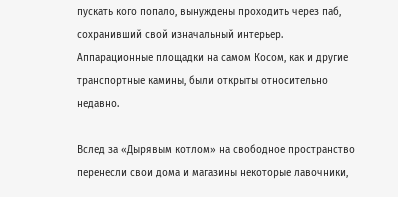пускать кого попало, вынуждены проходить через паб, сохранивший свой изначальный интерьер. Аппарационные площадки на самом Косом, как и другие транспортные камины, были открыты относительно недавно.

Вслед за «Дырявым котлом» на свободное пространство перенесли свои дома и магазины некоторые лавочники,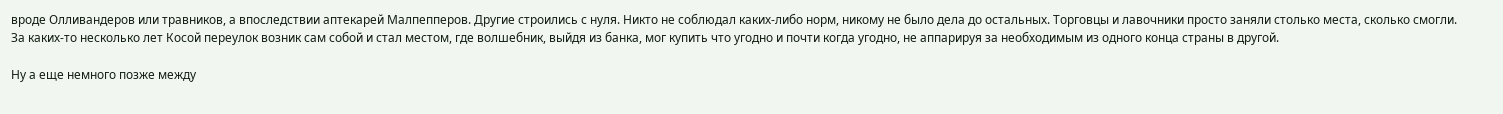вроде Олливандеров или травников, а впоследствии аптекарей Малпепперов. Другие строились с нуля. Никто не соблюдал каких-либо норм, никому не было дела до остальных. Торговцы и лавочники просто заняли столько места, сколько смогли. За каких-то несколько лет Косой переулок возник сам собой и стал местом, где волшебник, выйдя из банка, мог купить что угодно и почти когда угодно, не аппарируя за необходимым из одного конца страны в другой.

Ну а еще немного позже между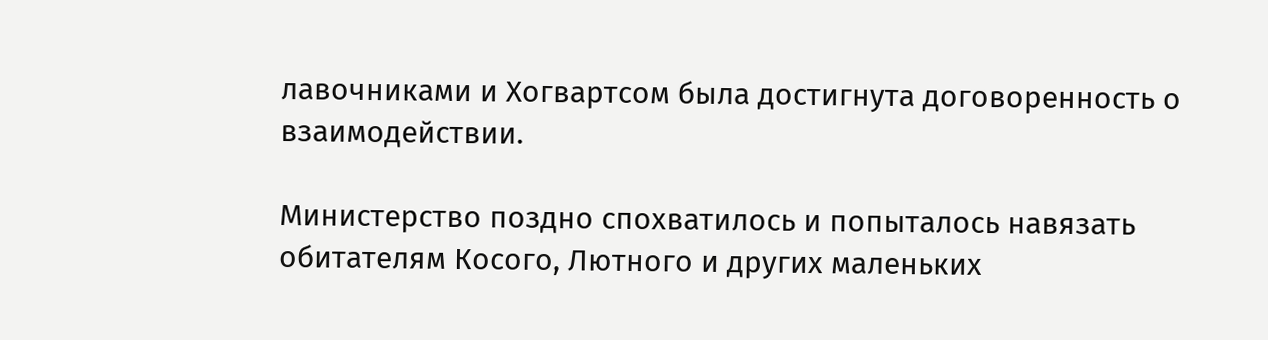лавочниками и Хогвартсом была достигнута договоренность о взаимодействии.

Министерство поздно спохватилось и попыталось навязать обитателям Косого, Лютного и других маленьких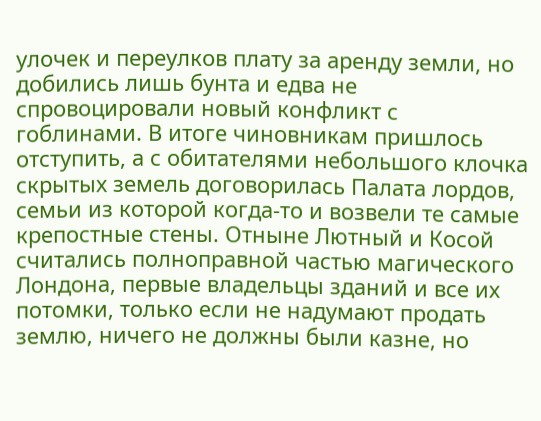улочек и переулков плату за аренду земли, но добились лишь бунта и едва не спровоцировали новый конфликт с гоблинами. В итоге чиновникам пришлось отступить, а с обитателями небольшого клочка скрытых земель договорилась Палата лордов, семьи из которой когда-то и возвели те самые крепостные стены. Отныне Лютный и Косой считались полноправной частью магического Лондона, первые владельцы зданий и все их потомки, только если не надумают продать землю, ничего не должны были казне, но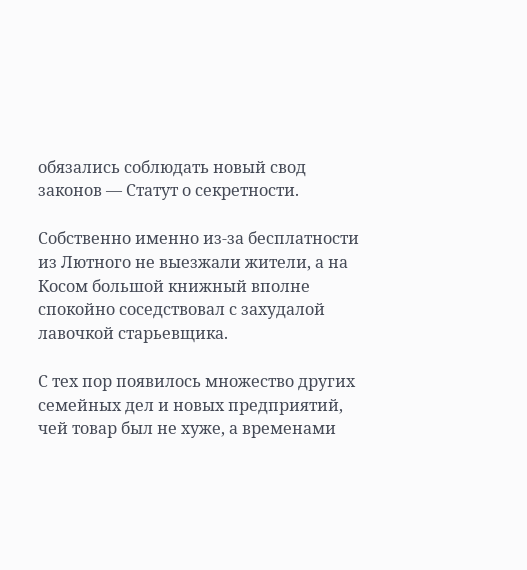обязались соблюдать новый свод законов — Статут о секретности.

Собственно именно из-за бесплатности из Лютного не выезжали жители, а на Косом большой книжный вполне спокойно соседствовал с захудалой лавочкой старьевщика.

С тех пор появилось множество других семейных дел и новых предприятий, чей товар был не хуже, а временами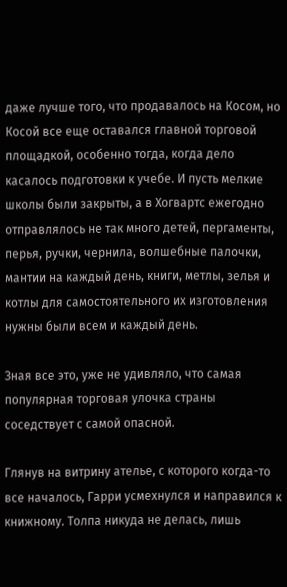даже лучше того, что продавалось на Косом, но Косой все еще оставался главной торговой площадкой, особенно тогда, когда дело касалось подготовки к учебе. И пусть мелкие школы были закрыты, а в Хогвартс ежегодно отправлялось не так много детей, пергаменты, перья, ручки, чернила, волшебные палочки, мантии на каждый день, книги, метлы, зелья и котлы для самостоятельного их изготовления нужны были всем и каждый день.

Зная все это, уже не удивляло, что самая популярная торговая улочка страны соседствует с самой опасной.

Глянув на витрину ателье, с которого когда-то все началось, Гарри усмехнулся и направился к книжному. Толпа никуда не делась, лишь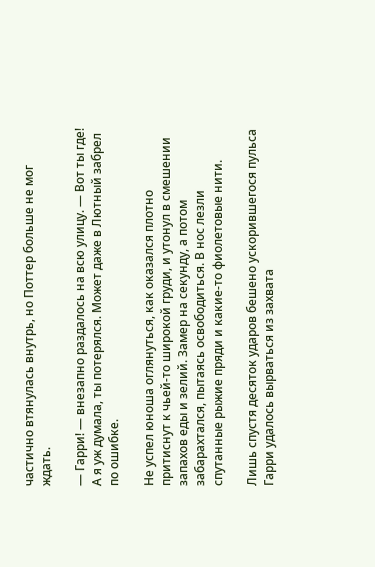частично втянулась внутрь, но Поттер больше не мог ждать.

— Гарри! — внезапно раздалось на всю улицу. — Вот ты где! А я уж думала, ты потерялся. Может даже в Лютный забрел по ошибке.

Не успел юноша оглянуться, как оказался плотно притиснут к чьей-то широкой груди, и утонул в смешении запахов еды и зелий. Замер на секунду, а потом забарахтался, пытаясь освободиться. В нос лезли спутанные рыжие пряди и какие-то фиолетовые нити.

Лишь спустя десяток ударов бешено ускорившегося пульса Гарри удалось вырваться из захвата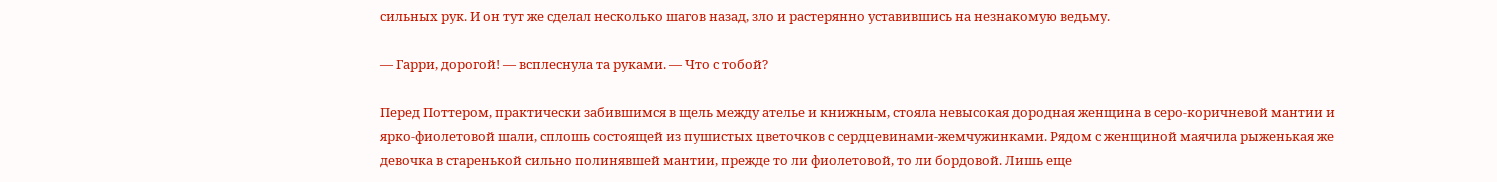сильных рук. И он тут же сделал несколько шагов назад, зло и растерянно уставившись на незнакомую ведьму.

— Гарри, дорогой! — всплеснула та руками. — Что с тобой?

Перед Поттером, практически забившимся в щель между ателье и книжным, стояла невысокая дородная женщина в серо-коричневой мантии и ярко-фиолетовой шали, сплошь состоящей из пушистых цветочков с сердцевинами-жемчужинками. Рядом с женщиной маячила рыженькая же девочка в старенькой сильно полинявшей мантии, прежде то ли фиолетовой, то ли бордовой. Лишь еще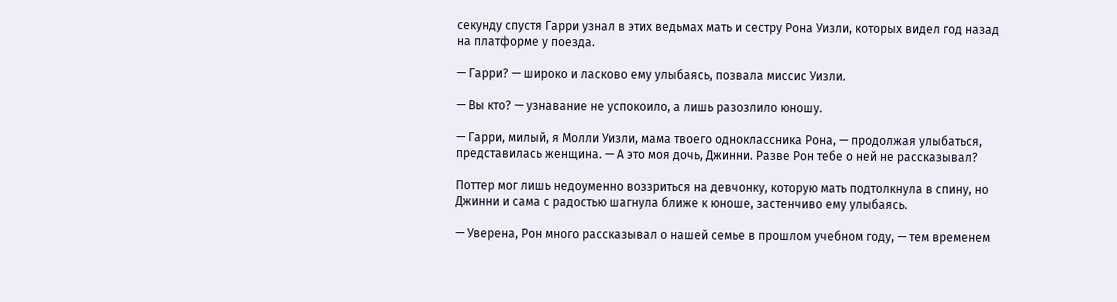секунду спустя Гарри узнал в этих ведьмах мать и сестру Рона Уизли, которых видел год назад на платформе у поезда.

— Гарри? — широко и ласково ему улыбаясь, позвала миссис Уизли.

— Вы кто? — узнавание не успокоило, а лишь разозлило юношу.

— Гарри, милый, я Молли Уизли, мама твоего одноклассника Рона, — продолжая улыбаться, представилась женщина. — А это моя дочь, Джинни. Разве Рон тебе о ней не рассказывал?

Поттер мог лишь недоуменно воззриться на девчонку, которую мать подтолкнула в спину, но Джинни и сама с радостью шагнула ближе к юноше, застенчиво ему улыбаясь.

— Уверена, Рон много рассказывал о нашей семье в прошлом учебном году, — тем временем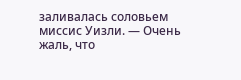заливалась соловьем миссис Уизли. — Очень жаль, что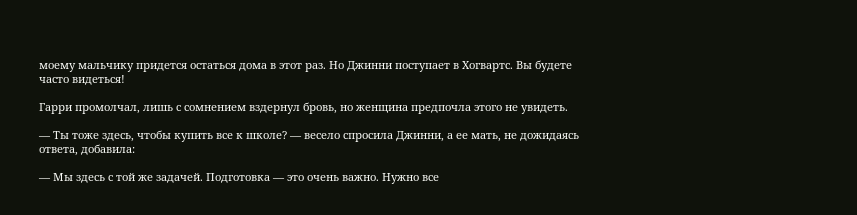моему мальчику придется остаться дома в этот раз. Но Джинни поступает в Хогвартс. Вы будете часто видеться!

Гарри промолчал, лишь с сомнением вздернул бровь, но женщина предпочла этого не увидеть.

— Ты тоже здесь, чтобы купить все к школе? — весело спросила Джинни, а ее мать, не дожидаясь ответа, добавила:

— Мы здесь с той же задачей. Подготовка — это очень важно. Нужно все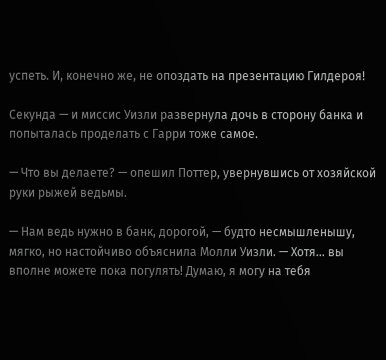успеть. И, конечно же, не опоздать на презентацию Гилдероя!

Секунда — и миссис Уизли развернула дочь в сторону банка и попыталась проделать с Гарри тоже самое.

— Что вы делаете? — опешил Поттер, увернувшись от хозяйской руки рыжей ведьмы.

— Нам ведь нужно в банк, дорогой, — будто несмышленышу, мягко, но настойчиво объяснила Молли Уизли. — Хотя… вы вполне можете пока погулять! Думаю, я могу на тебя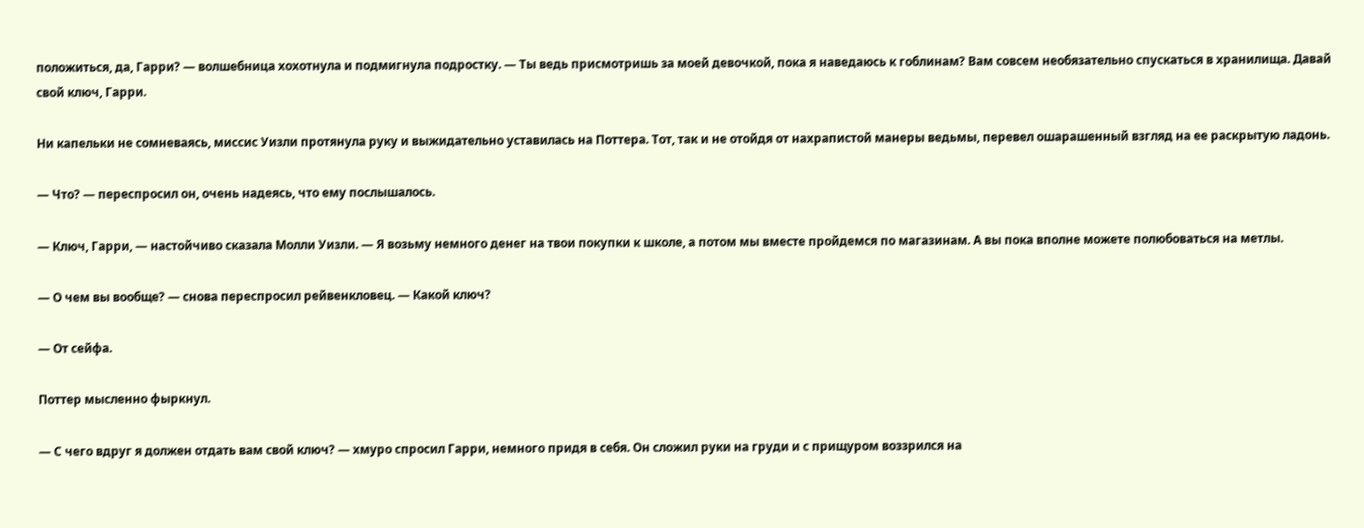положиться, да, Гарри? — волшебница хохотнула и подмигнула подростку. — Ты ведь присмотришь за моей девочкой, пока я наведаюсь к гоблинам? Вам совсем необязательно спускаться в хранилища. Давай свой ключ, Гарри.

Ни капельки не сомневаясь, миссис Уизли протянула руку и выжидательно уставилась на Поттера. Тот, так и не отойдя от нахрапистой манеры ведьмы, перевел ошарашенный взгляд на ее раскрытую ладонь.

— Что? — переспросил он, очень надеясь, что ему послышалось.

— Ключ, Гарри, — настойчиво сказала Молли Уизли. — Я возьму немного денег на твои покупки к школе, а потом мы вместе пройдемся по магазинам. А вы пока вполне можете полюбоваться на метлы.

— О чем вы вообще? — снова переспросил рейвенкловец. — Какой ключ?

— От сейфа.

Поттер мысленно фыркнул.

— С чего вдруг я должен отдать вам свой ключ? — хмуро спросил Гарри, немного придя в себя. Он сложил руки на груди и с прищуром воззрился на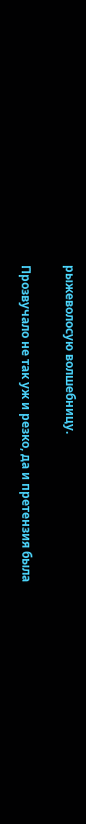рыжеволосую волшебницу.

Прозвучало не так уж и резко, да и претензия была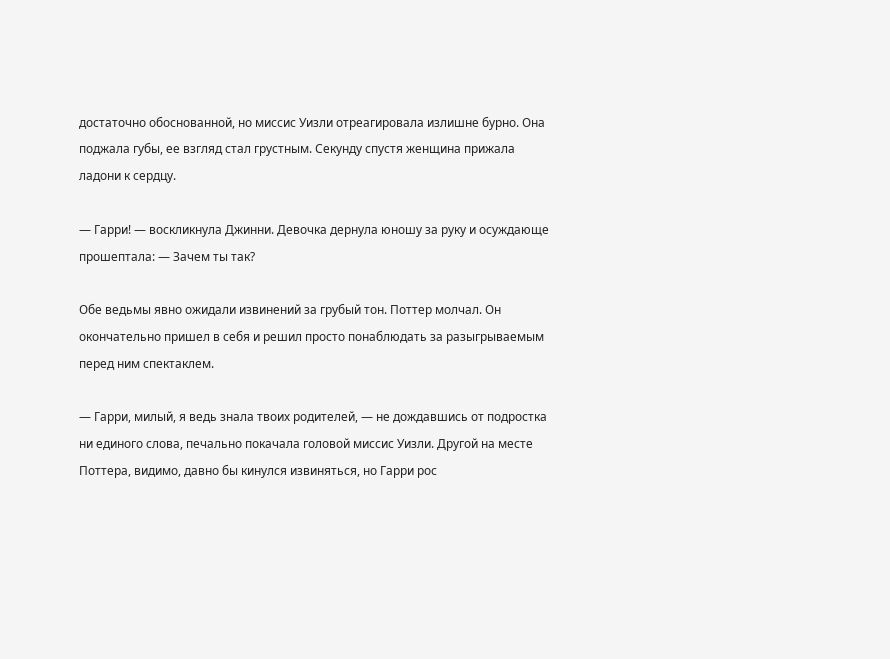достаточно обоснованной, но миссис Уизли отреагировала излишне бурно. Она поджала губы, ее взгляд стал грустным. Секунду спустя женщина прижала ладони к сердцу.

— Гарри! — воскликнула Джинни. Девочка дернула юношу за руку и осуждающе прошептала: — Зачем ты так?

Обе ведьмы явно ожидали извинений за грубый тон. Поттер молчал. Он окончательно пришел в себя и решил просто понаблюдать за разыгрываемым перед ним спектаклем.

— Гарри, милый, я ведь знала твоих родителей, — не дождавшись от подростка ни единого слова, печально покачала головой миссис Уизли. Другой на месте Поттера, видимо, давно бы кинулся извиняться, но Гарри рос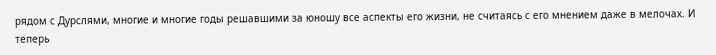рядом с Дурслями, многие и многие годы решавшими за юношу все аспекты его жизни, не считаясь с его мнением даже в мелочах. И теперь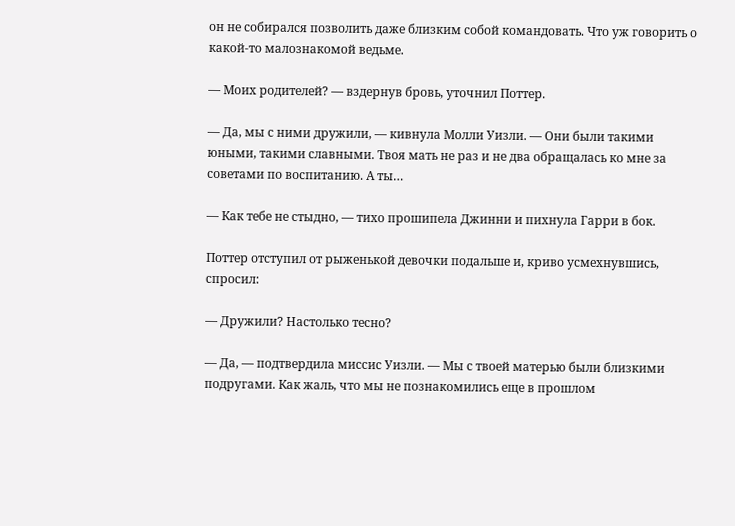он не собирался позволить даже близким собой командовать. Что уж говорить о какой-то малознакомой ведьме.

— Моих родителей? — вздернув бровь, уточнил Поттер.

— Да, мы с ними дружили, — кивнула Молли Уизли. — Они были такими юными, такими славными. Твоя мать не раз и не два обращалась ко мне за советами по воспитанию. А ты…

— Как тебе не стыдно, — тихо прошипела Джинни и пихнула Гарри в бок.

Поттер отступил от рыженькой девочки подальше и, криво усмехнувшись, спросил:

— Дружили? Настолько тесно?

— Да, — подтвердила миссис Уизли. — Мы с твоей матерью были близкими подругами. Как жаль, что мы не познакомились еще в прошлом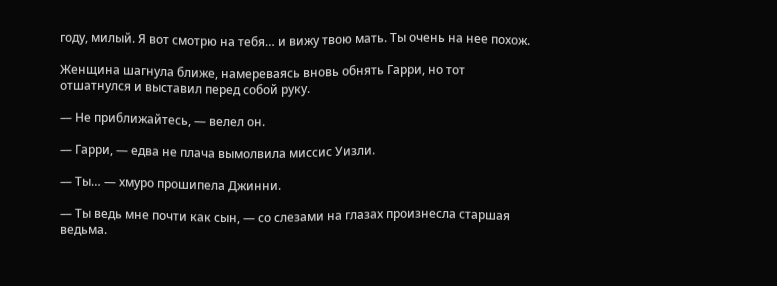году, милый. Я вот смотрю на тебя… и вижу твою мать. Ты очень на нее похож.

Женщина шагнула ближе, намереваясь вновь обнять Гарри, но тот отшатнулся и выставил перед собой руку.

— Не приближайтесь, — велел он.

— Гарри, — едва не плача вымолвила миссис Уизли.

— Ты… — хмуро прошипела Джинни.

— Ты ведь мне почти как сын, — со слезами на глазах произнесла старшая ведьма.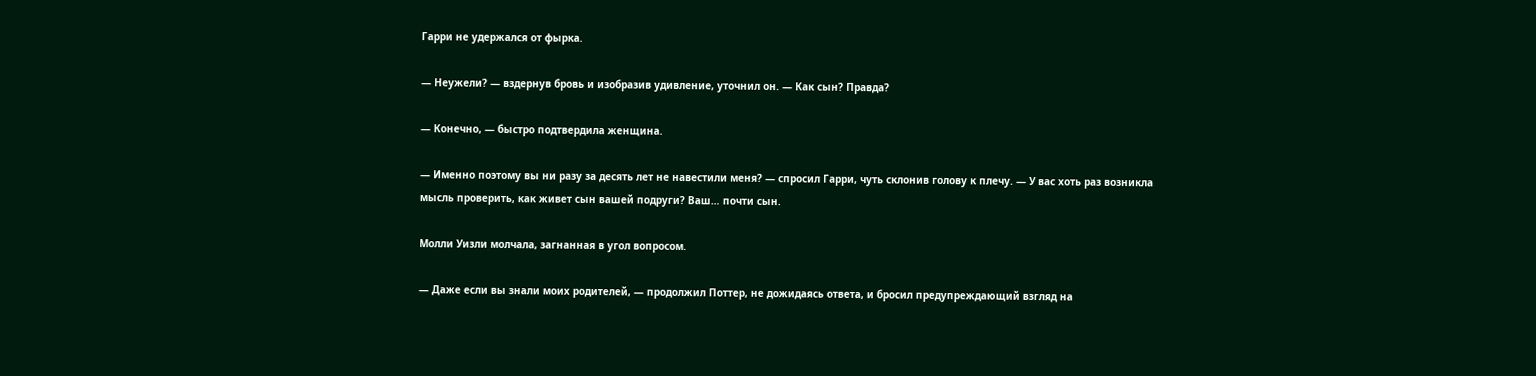Гарри не удержался от фырка.

— Неужели? — вздернув бровь и изобразив удивление, уточнил он. — Как сын? Правда?

— Конечно, — быстро подтвердила женщина.

— Именно поэтому вы ни разу за десять лет не навестили меня? — спросил Гарри, чуть склонив голову к плечу. — У вас хоть раз возникла мысль проверить, как живет сын вашей подруги? Ваш… почти сын.

Молли Уизли молчала, загнанная в угол вопросом.

— Даже если вы знали моих родителей, — продолжил Поттер, не дожидаясь ответа, и бросил предупреждающий взгляд на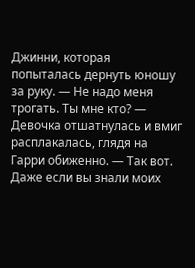Джинни, которая попыталась дернуть юношу за руку. — Не надо меня трогать. Ты мне кто? — Девочка отшатнулась и вмиг расплакалась, глядя на Гарри обиженно. — Так вот. Даже если вы знали моих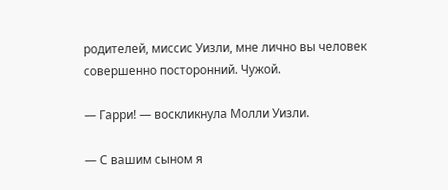родителей, миссис Уизли, мне лично вы человек совершенно посторонний. Чужой.

— Гарри! — воскликнула Молли Уизли.

— С вашим сыном я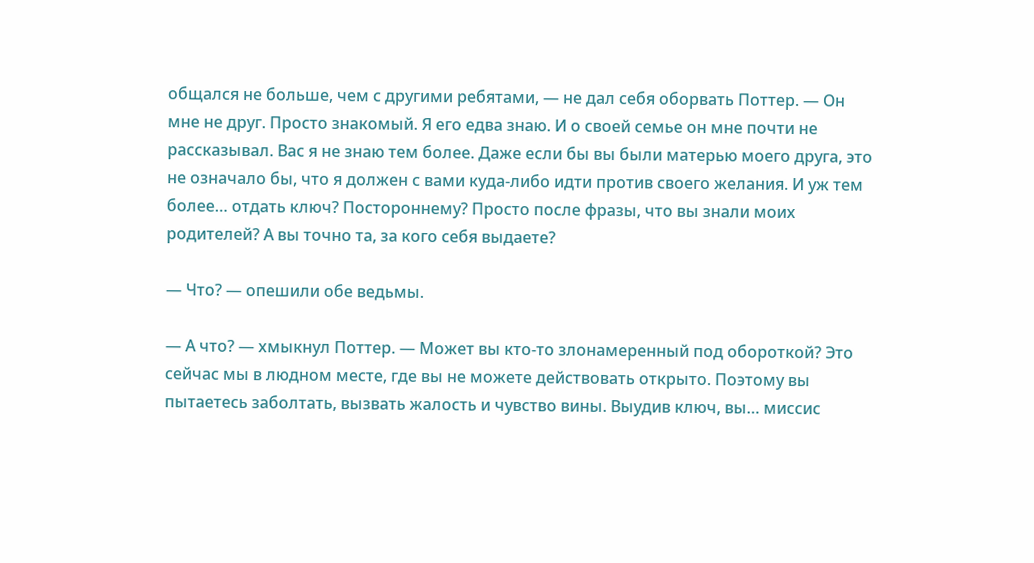общался не больше, чем с другими ребятами, — не дал себя оборвать Поттер. — Он мне не друг. Просто знакомый. Я его едва знаю. И о своей семье он мне почти не рассказывал. Вас я не знаю тем более. Даже если бы вы были матерью моего друга, это не означало бы, что я должен с вами куда-либо идти против своего желания. И уж тем более… отдать ключ? Постороннему? Просто после фразы, что вы знали моих родителей? А вы точно та, за кого себя выдаете?

— Что? — опешили обе ведьмы.

— А что? — хмыкнул Поттер. — Может вы кто-то злонамеренный под обороткой? Это сейчас мы в людном месте, где вы не можете действовать открыто. Поэтому вы пытаетесь заболтать, вызвать жалость и чувство вины. Выудив ключ, вы… миссис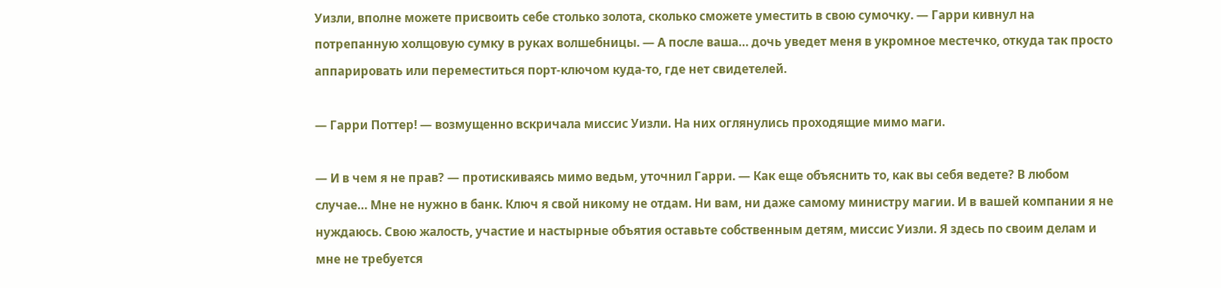Уизли, вполне можете присвоить себе столько золота, сколько сможете уместить в свою сумочку. — Гарри кивнул на потрепанную холщовую сумку в руках волшебницы. — А после ваша… дочь уведет меня в укромное местечко, откуда так просто аппарировать или переместиться порт-ключом куда-то, где нет свидетелей.

— Гарри Поттер! — возмущенно вскричала миссис Уизли. На них оглянулись проходящие мимо маги.

— И в чем я не прав? — протискиваясь мимо ведьм, уточнил Гарри. — Как еще объяснить то, как вы себя ведете? В любом случае… Мне не нужно в банк. Ключ я свой никому не отдам. Ни вам, ни даже самому министру магии. И в вашей компании я не нуждаюсь. Свою жалость, участие и настырные объятия оставьте собственным детям, миссис Уизли. Я здесь по своим делам и мне не требуется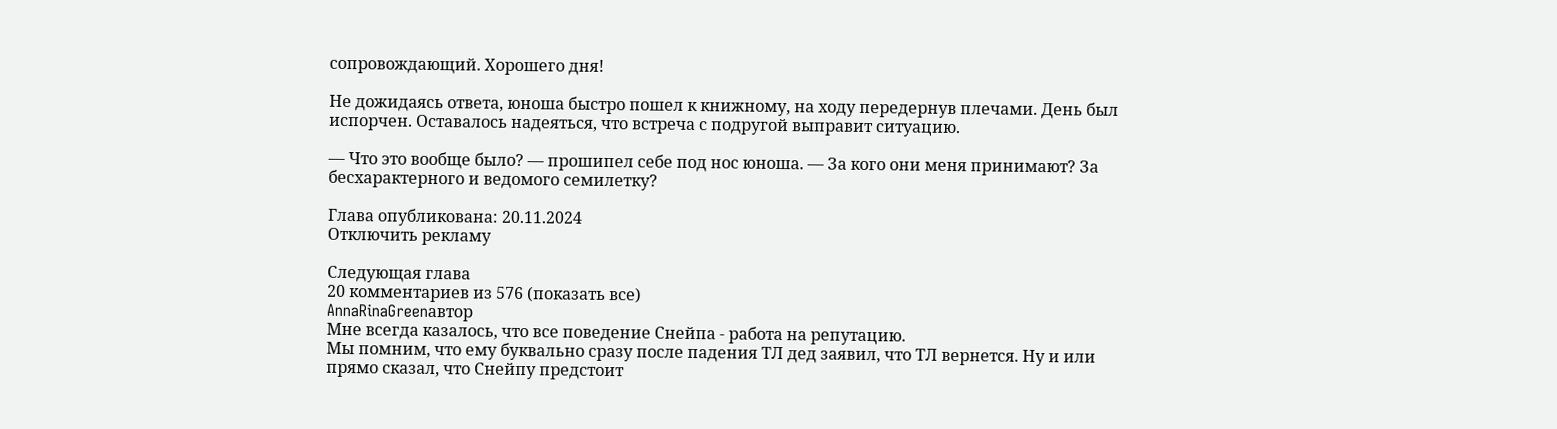сопровождающий. Хорошего дня!

Не дожидаясь ответа, юноша быстро пошел к книжному, на ходу передернув плечами. День был испорчен. Оставалось надеяться, что встреча с подругой выправит ситуацию.

— Что это вообще было? — прошипел себе под нос юноша. — За кого они меня принимают? За бесхарактерного и ведомого семилетку?

Глава опубликована: 20.11.2024
Отключить рекламу

Следующая глава
20 комментариев из 576 (показать все)
AnnaRinaGreenавтор
Мне всегда казалось, что все поведение Снейпа - работа на репутацию.
Мы помним, что ему буквально сразу после падения ТЛ дед заявил, что ТЛ вернется. Ну и или прямо сказал, что Снейпу предстоит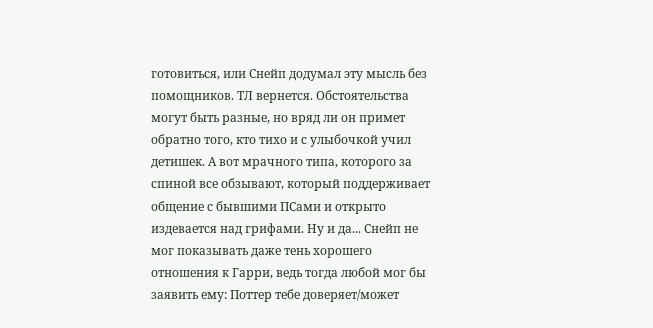готовиться, или Снейп додумал эту мысль без помощников. ТЛ вернется. Обстоятельства могут быть разные, но вряд ли он примет обратно того, кто тихо и с улыбочкой учил детишек. А вот мрачного типа, которого за спиной все обзывают, который поддерживает общение с бывшими ПСами и открыто издевается над грифами. Ну и да... Снейп не мог показывать даже тень хорошего отношения к Гарри, ведь тогда любой мог бы заявить ему: Поттер тебе доверяет/может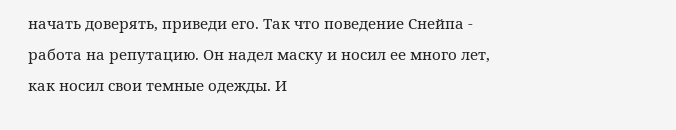начать доверять, приведи его. Так что поведение Снейпа - работа на репутацию. Он надел маску и носил ее много лет, как носил свои темные одежды. И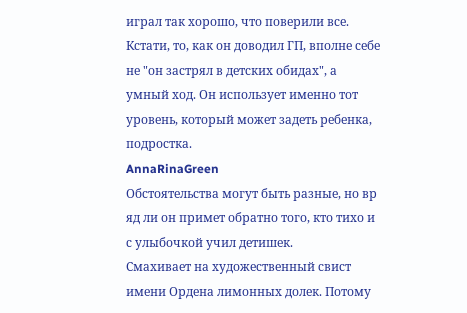играл так хорошо, что поверили все. Кстати, то, как он доводил ГП, вполне себе не "он застрял в детских обидах", а умный ход. Он использует именно тот уровень, который может задеть ребенка, подростка.
AnnaRinaGreen
Обстоятельства могут быть разные, но вр
яд ли он примет обратно того, кто тихо и с улыбочкой учил детишек.
Смахивает на художественный свист имени Ордена лимонных долек. Потому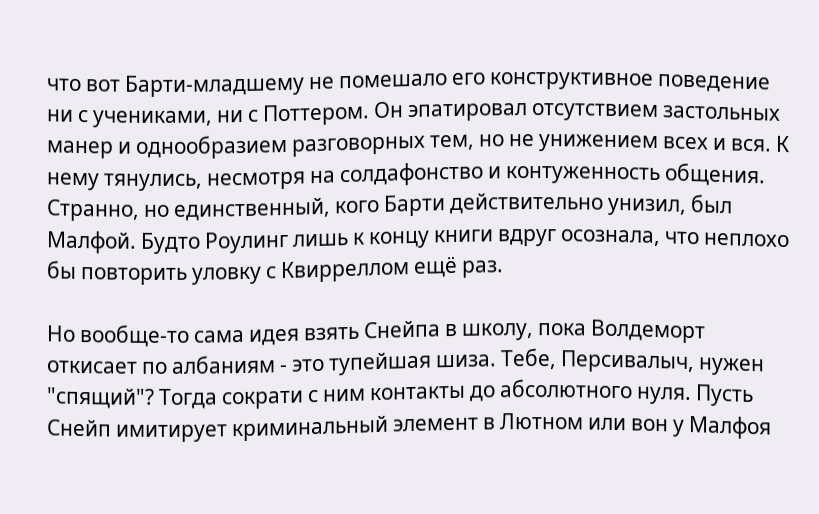что вот Барти-младшему не помешало его конструктивное поведение ни с учениками, ни с Поттером. Он эпатировал отсутствием застольных манер и однообразием разговорных тем, но не унижением всех и вся. К нему тянулись, несмотря на солдафонство и контуженность общения. Странно, но единственный, кого Барти действительно унизил, был Малфой. Будто Роулинг лишь к концу книги вдруг осознала, что неплохо бы повторить уловку с Квирреллом ещё раз.

Но вообще-то сама идея взять Снейпа в школу, пока Волдеморт откисает по албаниям - это тупейшая шиза. Тебе, Персивалыч, нужен "спящий"? Тогда сократи с ним контакты до абсолютного нуля. Пусть Снейп имитирует криминальный элемент в Лютном или вон у Малфоя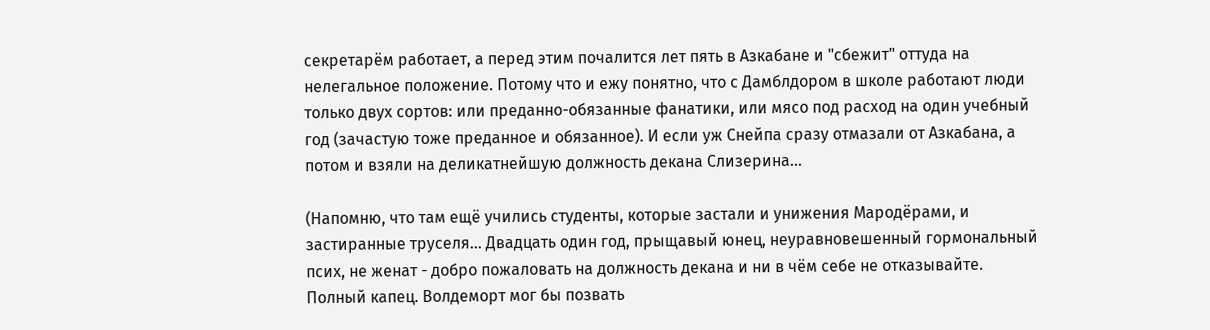секретарём работает, а перед этим почалится лет пять в Азкабане и "сбежит" оттуда на нелегальное положение. Потому что и ежу понятно, что с Дамблдором в школе работают люди только двух сортов: или преданно-обязанные фанатики, или мясо под расход на один учебный год (зачастую тоже преданное и обязанное). И если уж Снейпа сразу отмазали от Азкабана, а потом и взяли на деликатнейшую должность декана Слизерина...

(Напомню, что там ещё учились студенты, которые застали и унижения Мародёрами, и застиранные труселя... Двадцать один год, прыщавый юнец, неуравновешенный гормональный псих, не женат - добро пожаловать на должность декана и ни в чём себе не отказывайте. Полный капец. Волдеморт мог бы позвать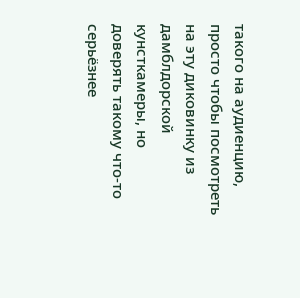такого на аудиенцию, просто чтобы посмотреть на эту диковинку из дамблдорской кунсткамеры, но доверять такому что-то серьёзнее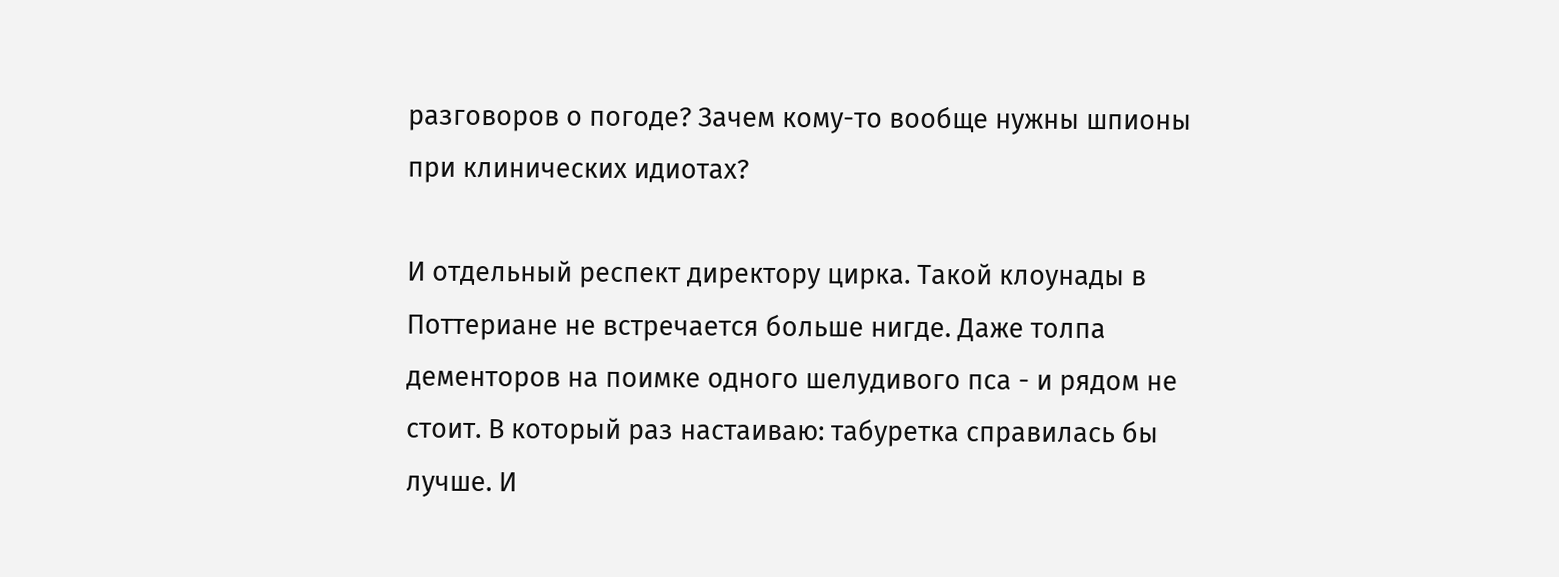разговоров о погоде? Зачем кому-то вообще нужны шпионы при клинических идиотах?

И отдельный респект директору цирка. Такой клоунады в Поттериане не встречается больше нигде. Даже толпа дементоров на поимке одного шелудивого пса - и рядом не стоит. В который раз настаиваю: табуретка справилась бы лучше. И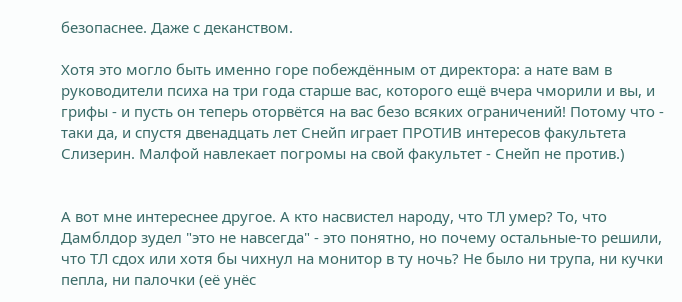безопаснее. Даже с деканством.

Хотя это могло быть именно горе побеждённым от директора: а нате вам в руководители психа на три года старше вас, которого ещё вчера чморили и вы, и грифы - и пусть он теперь оторвётся на вас безо всяких ограничений! Потому что - таки да, и спустя двенадцать лет Снейп играет ПРОТИВ интересов факультета Слизерин. Малфой навлекает погромы на свой факультет - Снейп не против.)


А вот мне интереснее другое. А кто насвистел народу, что ТЛ умер? То, что Дамблдор зудел "это не навсегда" - это понятно, но почему остальные-то решили, что ТЛ сдох или хотя бы чихнул на монитор в ту ночь? Не было ни трупа, ни кучки пепла, ни палочки (её унёс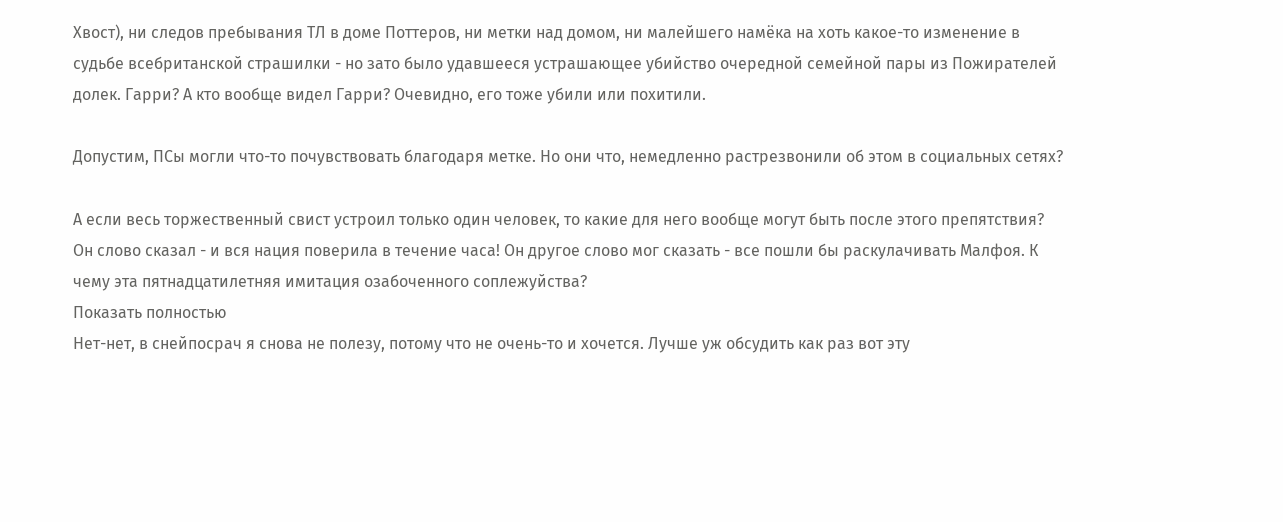Хвост), ни следов пребывания ТЛ в доме Поттеров, ни метки над домом, ни малейшего намёка на хоть какое-то изменение в судьбе всебританской страшилки - но зато было удавшееся устрашающее убийство очередной семейной пары из Пожирателей долек. Гарри? А кто вообще видел Гарри? Очевидно, его тоже убили или похитили.

Допустим, ПСы могли что-то почувствовать благодаря метке. Но они что, немедленно растрезвонили об этом в социальных сетях?

А если весь торжественный свист устроил только один человек, то какие для него вообще могут быть после этого препятствия? Он слово сказал - и вся нация поверила в течение часа! Он другое слово мог сказать - все пошли бы раскулачивать Малфоя. К чему эта пятнадцатилетняя имитация озабоченного соплежуйства?
Показать полностью
Нет-нет, в снейпосрач я снова не полезу, потому что не очень-то и хочется. Лучше уж обсудить как раз вот эту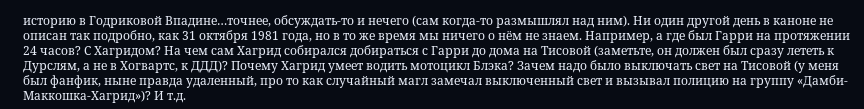историю в Годриковой Впадине…точнее, обсуждать-то и нечего (сам когда-то размышлял над ним). Ни один другой день в каноне не описан так подробно, как 31 октября 1981 года, но в то же время мы ничего о нём не знаем. Например, а где был Гарри на протяжении 24 часов? С Хагридом? На чем сам Хагрид собирался добираться с Гарри до дома на Тисовой (заметьте, он должен был сразу лететь к Дурслям, а не в Хогвартс, к ДДД)? Почему Хагрид умеет водить мотоцикл Блэка? Зачем надо было выключать свет на Тисовой (у меня был фанфик, ныне правда удаленный, про то как случайный магл замечал выключенный свет и вызывал полицию на группу «Дамби-Маккошка-Хагрид»)? И т.д.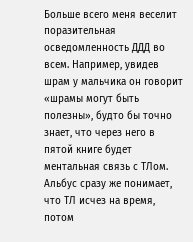Больше всего меня веселит поразительная осведомленность ДДД во всем. Например, увидев шрам у мальчика он говорит «шрамы могут быть полезны», будто бы точно знает, что через него в пятой книге будет ментальная связь с ТЛом. Альбус сразу же понимает, что ТЛ исчез на время, потом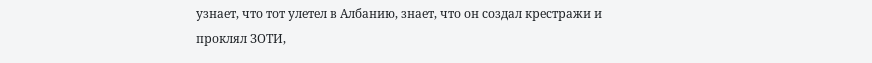узнает, что тот улетел в Албанию, знает, что он создал крестражи и проклял ЗОТИ,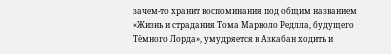зачем-то хранит воспоминания под общим названием «Жизнь и страдания Тома Марволо Редлла, будущего Тёмного Лорда», умудряется в Азкабан ходить и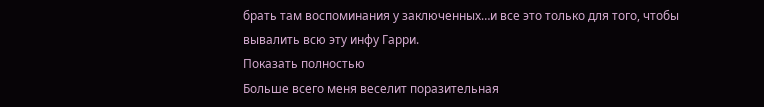брать там воспоминания у заключенных…и все это только для того, чтобы вывалить всю эту инфу Гарри.
Показать полностью
Больше всего меня веселит поразительная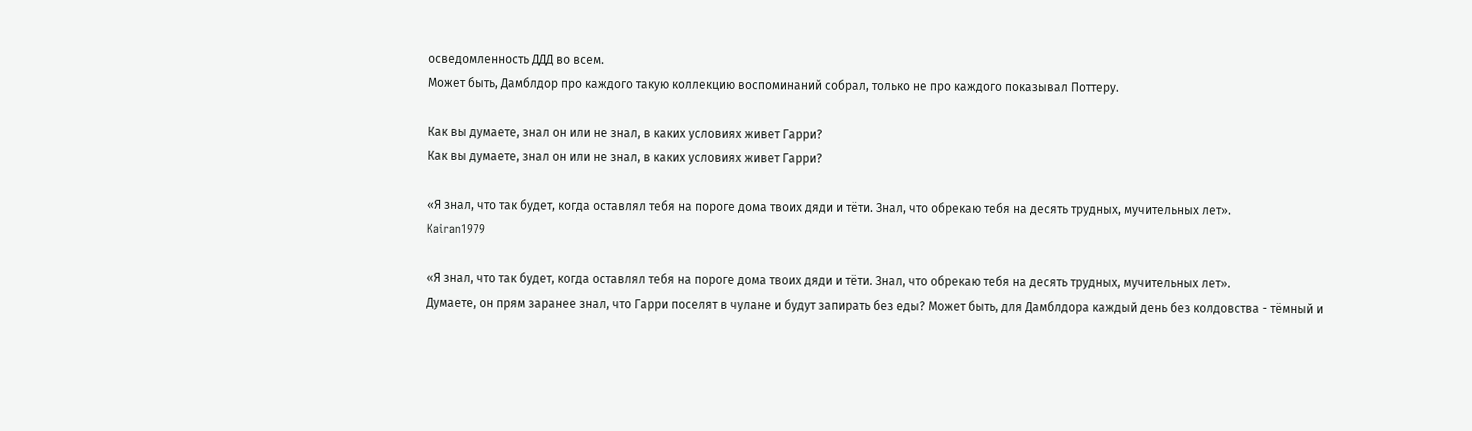осведомленность ДДД во всем.
Может быть, Дамблдор про каждого такую коллекцию воспоминаний собрал, только не про каждого показывал Поттеру.

Как вы думаете, знал он или не знал, в каких условиях живет Гарри?
Как вы думаете, знал он или не знал, в каких условиях живет Гарри?

«Я знал, что так будет, когда оставлял тебя на пороге дома твоих дяди и тёти. Знал, что обрекаю тебя на десять трудных, мучительных лет».
Kairan1979

«Я знал, что так будет, когда оставлял тебя на пороге дома твоих дяди и тёти. Знал, что обрекаю тебя на десять трудных, мучительных лет».
Думаете, он прям заранее знал, что Гарри поселят в чулане и будут запирать без еды? Может быть, для Дамблдора каждый день без колдовства - тёмный и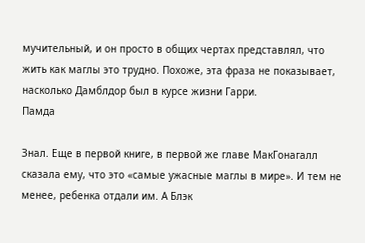мучительный, и он просто в общих чертах представлял, что жить как маглы это трудно. Похоже, эта фраза не показывает, насколько Дамблдор был в курсе жизни Гарри.
Памда

Знал. Еще в первой книге, в первой же главе МакГонагалл сказала ему, что это «самые ужасные маглы в мире». И тем не менее, ребенка отдали им. А Блэк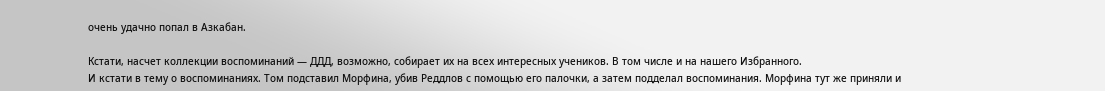очень удачно попал в Азкабан.

Кстати, насчет коллекции воспоминаний — ДДД, возможно, собирает их на всех интересных учеников. В том числе и на нашего Избранного.
И кстати в тему о воспоминаниях. Том подставил Морфина, убив Реддлов с помощью его палочки, а затем подделал воспоминания. Морфина тут же приняли и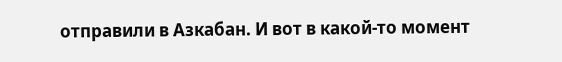отправили в Азкабан. И вот в какой-то момент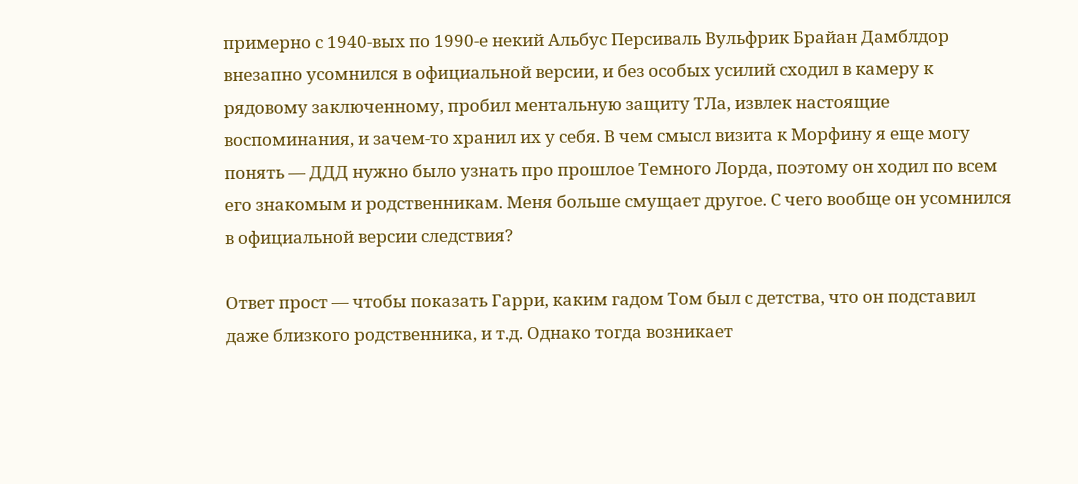примерно с 1940-вых по 1990-е некий Альбус Персиваль Вульфрик Брайан Дамблдор внезапно усомнился в официальной версии, и без особых усилий сходил в камеру к рядовому заключенному, пробил ментальную защиту ТЛа, извлек настоящие воспоминания, и зачем-то хранил их у себя. В чем смысл визита к Морфину я еще могу понять — ДДД нужно было узнать про прошлое Темного Лорда, поэтому он ходил по всем его знакомым и родственникам. Меня больше смущает другое. С чего вообще он усомнился в официальной версии следствия?

Ответ прост — чтобы показать Гарри, каким гадом Том был с детства, что он подставил даже близкого родственника, и т.д. Однако тогда возникает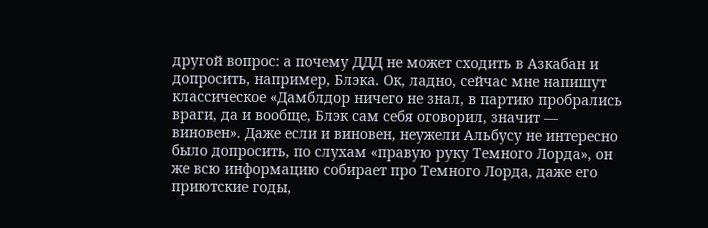другой вопрос: а почему ДДД не может сходить в Азкабан и допросить, например, Блэка. Ок, ладно, сейчас мне напишут классическое «Дамблдор ничего не знал, в партию пробрались враги, да и вообще, Блэк сам себя оговорил, значит — виновен». Даже если и виновен, неужели Альбусу не интересно было допросить, по слухам «правую руку Темного Лорда», он же всю информацию собирает про Темного Лорда, даже его приютские годы,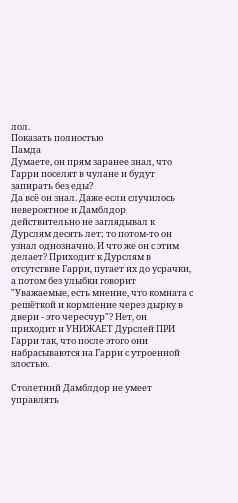лол.
Показать полностью
Памда
Думаете, он прям заранее знал, что Гарри поселят в чулане и будут запирать без еды?
Да всё он знал. Даже если случилось невероятное и Дамблдор действительно не заглядывал к Дурслям десять лет; то потом-то он узнал однозначно. И что же он с этим делает? Приходит к Дурслям в отсутствие Гарри, пугает их до усрачки, а потом без улыбки говорит "Уважаемые, есть мнение, что комната с решёткой и кормление через дырку в двери - это чересчур"? Нет, он приходит и УНИЖАЕТ Дурслей ПРИ Гарри так, что после этого они набрасываются на Гарри с утроенной злостью.

Столетний Дамблдор не умеет управлять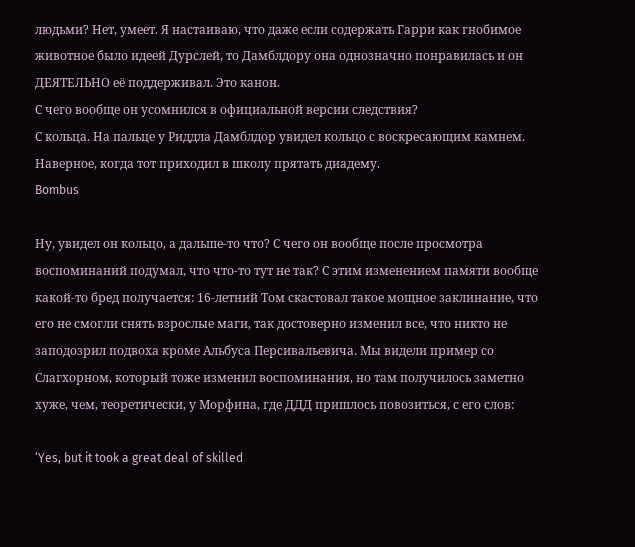людьми? Нет, умеет. Я настаиваю, что даже если содержать Гарри как гнобимое животное было идеей Дурслей, то Дамблдору она однозначно понравилась и он ДЕЯТЕЛЬНО её поддерживал. Это канон.
С чего вообще он усомнился в официальной версии следствия?
С кольца. На пальце у Риддла Дамблдор увидел кольцо с воскресающим камнем.
Наверное, когда тот приходил в школу прятать диадему.
Bombus

Ну, увидел он кольцо, а дальше-то что? С чего он вообще после просмотра воспоминаний подумал, что что-то тут не так? С этим изменением памяти вообще какой-то бред получается: 16-летний Том скастовал такое мощное заклинание, что его не смогли снять взрослые маги, так достоверно изменил все, что никто не заподозрил подвоха кроме Альбуса Персивальевича. Мы видели пример со Слагхорном, который тоже изменил воспоминания, но там получилось заметно хуже, чем, теоретически, у Морфина, где ДДД пришлось повозиться, с его слов:

‘Yes, but it took a great deal of skilled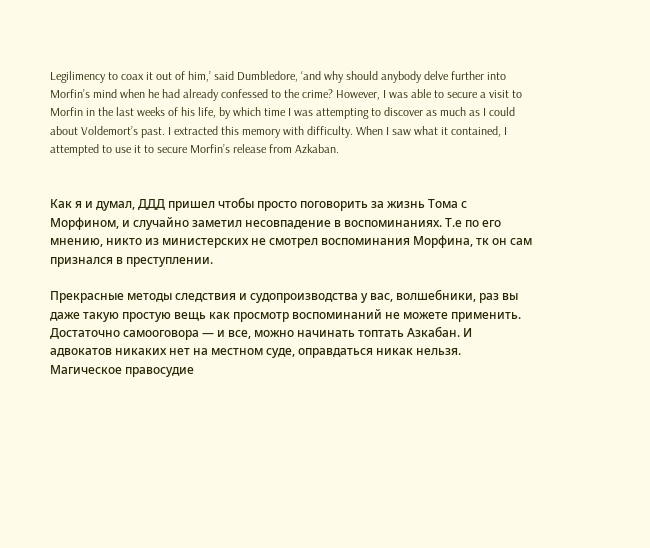Legilimency to coax it out of him,’ said Dumbledore, ‘and why should anybody delve further into Morfin’s mind when he had already confessed to the crime? However, I was able to secure a visit to Morfin in the last weeks of his life, by which time I was attempting to discover as much as I could about Voldemort’s past. I extracted this memory with difficulty. When I saw what it contained, I attempted to use it to secure Morfin’s release from Azkaban.


Как я и думал, ДДД пришел чтобы просто поговорить за жизнь Тома с Морфином, и случайно заметил несовпадение в воспоминаниях. Т.е по его мнению, никто из министерских не смотрел воспоминания Морфина, тк он сам признался в преступлении.

Прекрасные методы следствия и судопроизводства у вас, волшебники, раз вы даже такую простую вещь как просмотр воспоминаний не можете применить. Достаточно самооговора — и все, можно начинать топтать Азкабан. И адвокатов никаких нет на местном суде, оправдаться никак нельзя. Магическое правосудие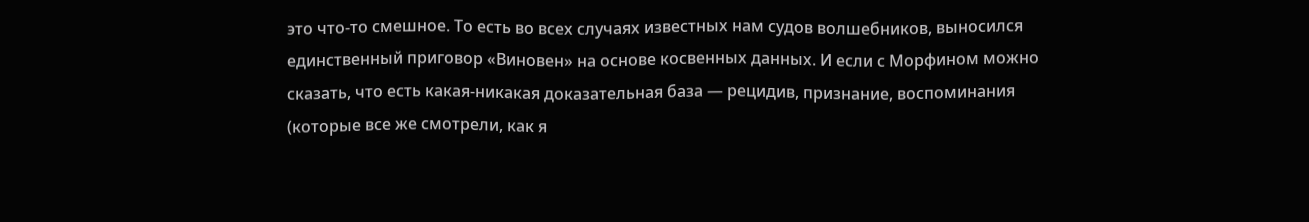это что-то смешное. То есть во всех случаях известных нам судов волшебников, выносился единственный приговор «Виновен» на основе косвенных данных. И если с Морфином можно сказать, что есть какая-никакая доказательная база — рецидив, признание, воспоминания (которые все же смотрели, как я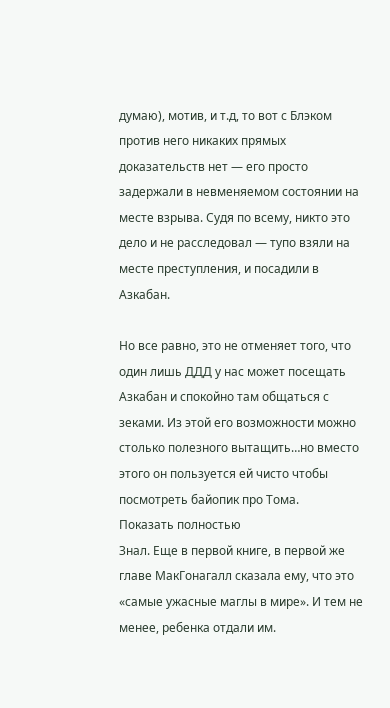думаю), мотив, и т.д, то вот с Блэком против него никаких прямых доказательств нет — его просто задержали в невменяемом состоянии на месте взрыва. Судя по всему, никто это дело и не расследовал — тупо взяли на месте преступления, и посадили в Азкабан.

Но все равно, это не отменяет того, что один лишь ДДД у нас может посещать Азкабан и спокойно там общаться с зеками. Из этой его возможности можно столько полезного вытащить…но вместо этого он пользуется ей чисто чтобы посмотреть байопик про Тома.
Показать полностью
Знал. Еще в первой книге, в первой же главе МакГонагалл сказала ему, что это «самые ужасные маглы в мире». И тем не менее, ребенка отдали им.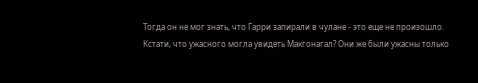Тогда он не мог знать, что Гарри запирали в чулане - это еще не произошло.
Кстати, что ужасного могла увидеть Макгонагал? Они же были ужасны только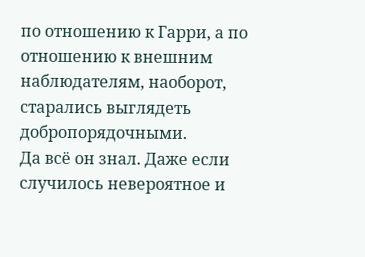по отношению к Гарри, а по отношению к внешним наблюдателям, наоборот, старались выглядеть добропорядочными.
Да всё он знал. Даже если случилось невероятное и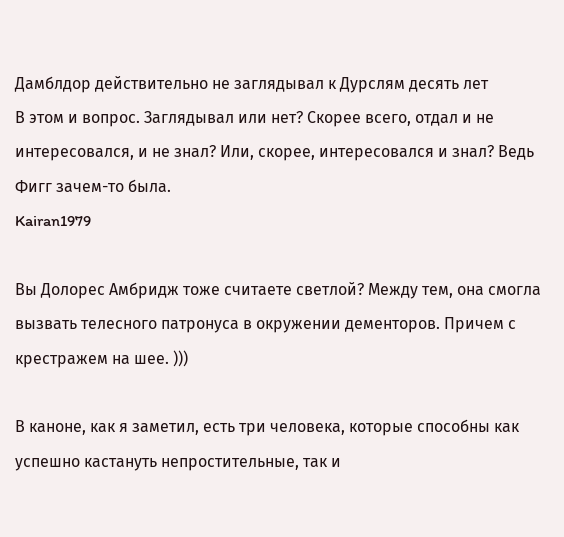Дамблдор действительно не заглядывал к Дурслям десять лет
В этом и вопрос. Заглядывал или нет? Скорее всего, отдал и не интересовался, и не знал? Или, скорее, интересовался и знал? Ведь Фигг зачем-то была.
Kairan1979

Вы Долорес Амбридж тоже считаете светлой? Между тем, она смогла вызвать телесного патронуса в окружении дементоров. Причем с крестражем на шее. )))

В каноне, как я заметил, есть три человека, которые способны как успешно кастануть непростительные, так и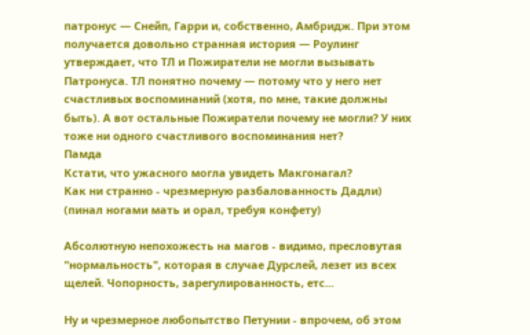патронус — Снейп, Гарри и, собственно, Амбридж. При этом получается довольно странная история — Роулинг утверждает, что ТЛ и Пожиратели не могли вызывать Патронуса. ТЛ понятно почему — потому что у него нет счастливых воспоминаний (хотя, по мне, такие должны быть). А вот остальные Пожиратели почему не могли? У них тоже ни одного счастливого воспоминания нет?
Памда
Кстати, что ужасного могла увидеть Макгонагал?
Как ни странно - чрезмерную разбалованность Дадли) (пинал ногами мать и орал, требуя конфету)

Абсолютную непохожесть на магов - видимо, пресловутая "нормальность", которая в случае Дурслей, лезет из всех щелей. Чопорность, зарегулированность, етс...

Ну и чрезмерное любопытство Петунии - впрочем, об этом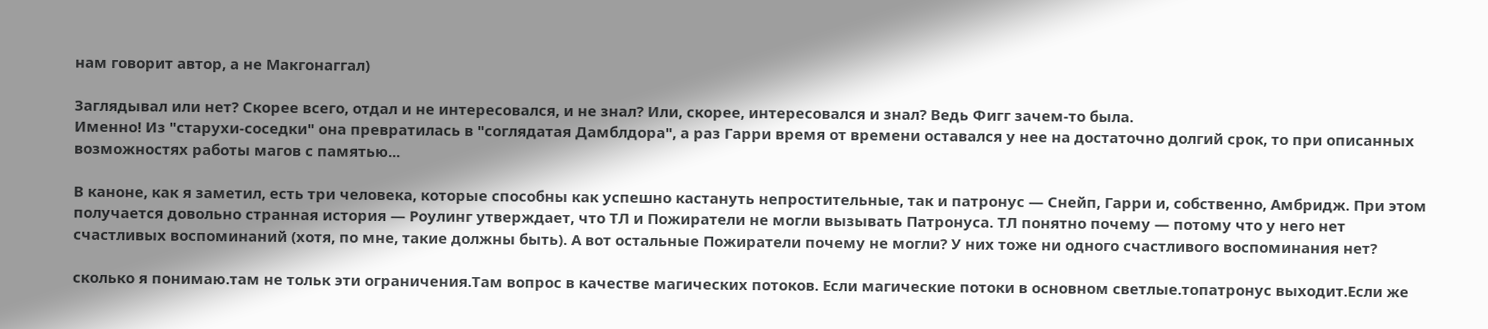нам говорит автор, а не Макгонаггал)

Заглядывал или нет? Скорее всего, отдал и не интересовался, и не знал? Или, скорее, интересовался и знал? Ведь Фигг зачем-то была.
Именно! Из "старухи-соседки" она превратилась в "соглядатая Дамблдора", а раз Гарри время от времени оставался у нее на достаточно долгий срок, то при описанных возможностях работы магов с памятью...

В каноне, как я заметил, есть три человека, которые способны как успешно кастануть непростительные, так и патронус — Снейп, Гарри и, собственно, Амбридж. При этом получается довольно странная история — Роулинг утверждает, что ТЛ и Пожиратели не могли вызывать Патронуса. ТЛ понятно почему — потому что у него нет счастливых воспоминаний (хотя, по мне, такие должны быть). А вот остальные Пожиратели почему не могли? У них тоже ни одного счастливого воспоминания нет?

сколько я понимаю.там не тольк эти ограничения.Там вопрос в качестве магических потоков. Если магические потоки в основном светлые.топатронус выходит.Если же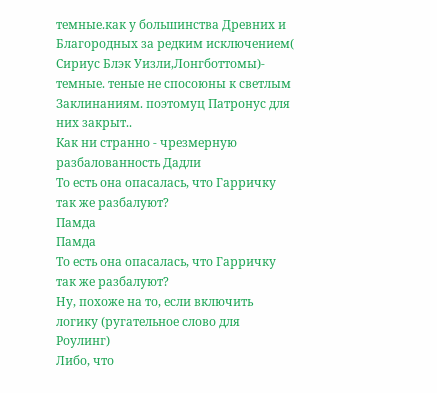темные.как у большинства Древних и Благородных за редким исключением( Сириус Блэк Уизли,Лонгботтомы)- темные. теные не спосоюны к светлым Заклинаниям. поэтомуц Патронус для них закрыт..
Как ни странно - чрезмерную разбалованность Дадли
То есть она опасалась, что Гарричку так же разбалуют?
Памда
Памда
То есть она опасалась, что Гарричку так же разбалуют?
Ну, похоже на то, если включить логику (ругательное слово для Роулинг)
Либо, что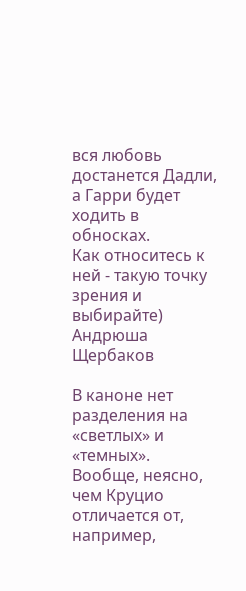вся любовь достанется Дадли, а Гарри будет ходить в обносках.
Как относитесь к ней - такую точку зрения и выбирайте)
Андрюша Щербаков

В каноне нет разделения на «светлых» и «темных». Вообще, неясно, чем Круцио отличается от, например,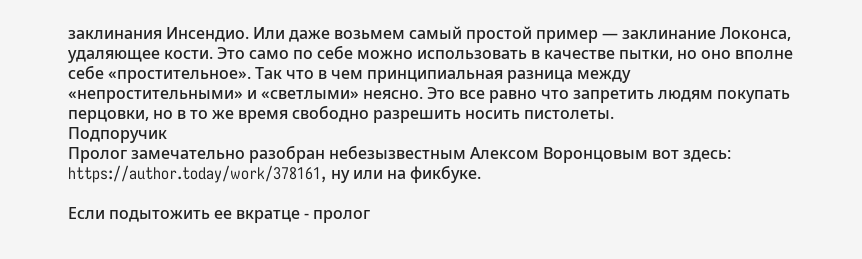заклинания Инсендио. Или даже возьмем самый простой пример — заклинание Локонса, удаляющее кости. Это само по себе можно использовать в качестве пытки, но оно вполне себе «простительное». Так что в чем принципиальная разница между «непростительными» и «светлыми» неясно. Это все равно что запретить людям покупать перцовки, но в то же время свободно разрешить носить пистолеты.
Подпоручик
Пролог замечательно разобран небезызвестным Алексом Воронцовым вот здесь:
https://author.today/work/378161, ну или на фикбуке.

Если подытожить ее вкратце - пролог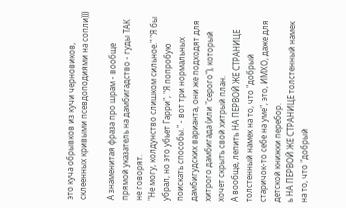это куча обрывков из кучи черновиков, склеенных кривыми псевдоподиями на сопли)))

А знаменитая фраза про шрам - вообще прямой указатель на дамбигадство - гуды ТАК не говорят.
"Не могу, колдунство слишком сильное." "Я бы убрал, но это убьет Гарри", "Я попробую поискать способы." - вот три нормальных дамбигудских варианта, они же подходят для хитрого дамбигада (или "серого"), который хочет скрыть свой хитрый план.
А вообще, лепить НА ПЕРВОЙ ЖЕ СТРАНИЦЕ толстенный намек на то, что "добрый старичок-то себе на уме", это, ИМХО, даже для детской книжки перебор.
ь НА ПЕРВОЙ ЖЕ СТРАНИЦЕ толстенный намек на то, что "добрый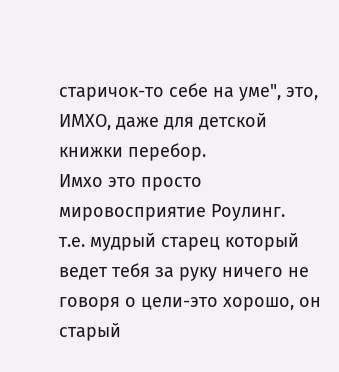старичок-то себе на уме", это, ИМХО, даже для детской книжки перебор.
Имхо это просто мировосприятие Роулинг.
т.е. мудрый старец который ведет тебя за руку ничего не говоря о цели-это хорошо, он старый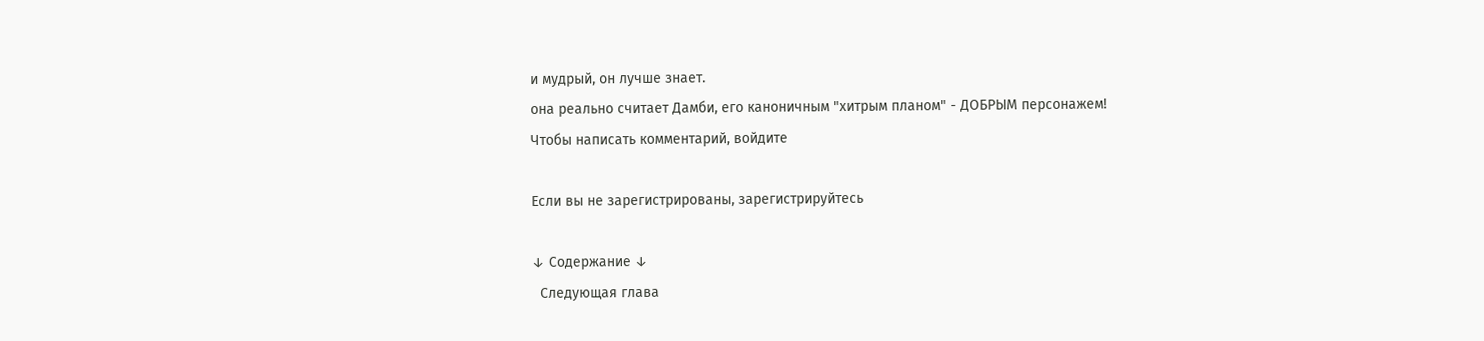и мудрый, он лучше знает.
она реально считает Дамби, его каноничным "хитрым планом" - ДОБРЫМ персонажем!
Чтобы написать комментарий, войдите

Если вы не зарегистрированы, зарегистрируйтесь

↓ Содержание ↓
  Следующая глава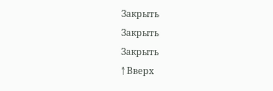Закрыть
Закрыть
Закрыть
↑ Вверх